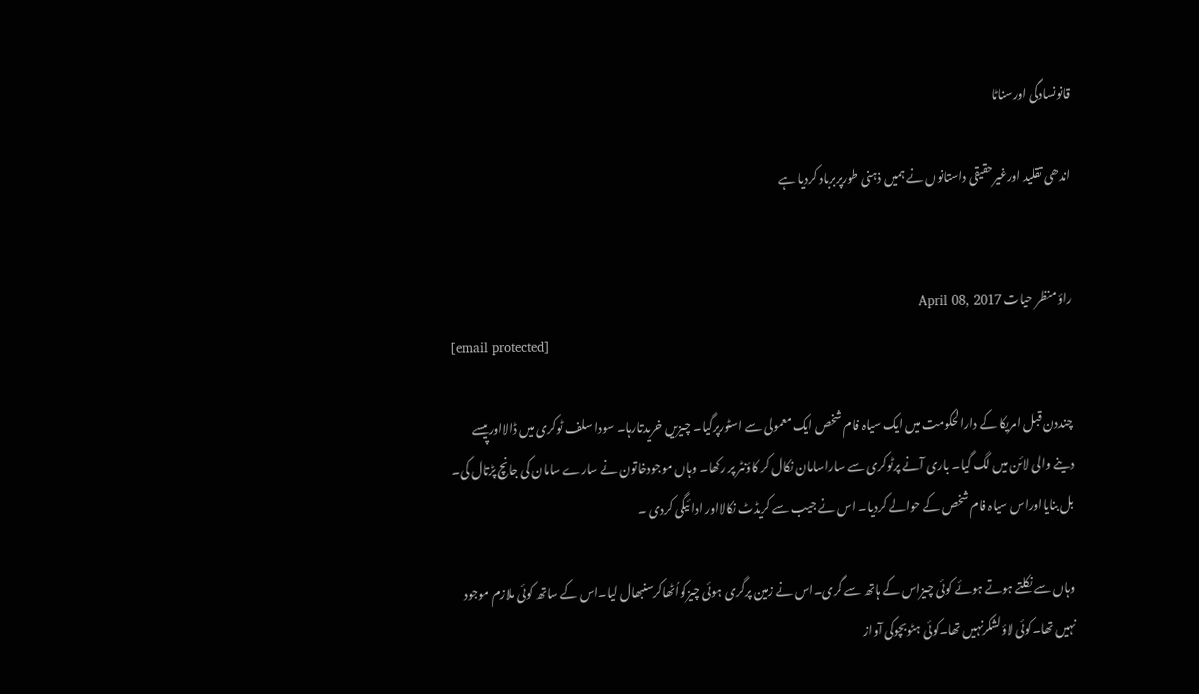قانونسادگی اورسناٹا

اندھی تقلید اورغیرحقیقی داستانوں نے ہمیں ذہنی طورپربرباد کردیا ہے


راؤ منظر حیات April 08, 2017
[email protected]

چنددن قبل امریکا کے دارالحکومت میں ایک سیاہ فام شخص ایک معمولی سے اسٹورپرگیا۔ چیزیں خریدتارہا۔ سودا سلف ٹوکری میں ڈالااورپیسے دینے والی لائن میں لگ گیا۔ باری آنے پرٹوکری سے ساراسامان نکال کر کاؤنٹر پر رکھا۔ وہاں موجودخاتون نے سارے سامان کی جانچ پڑتال کی۔ بل بنایااوراس سیاہ فام شخص کے حوالے کردیا۔ اس نے جیب سے کریڈٹ نکالااور ادا ئیگی کردی ۔

وہاں سے نکلتے ہوتے ہوئے کوئی چیزاس کے ہاتھ سے گری۔اس نے زمین پرگری ہوئی چیزکواُٹھاکرسنبھال لیا۔اس کے ساتھ کوئی ملازم موجود نہیں تھا۔کوئی لاؤلشکرنہیں تھا۔کوئی ہٹوبچوکی آواز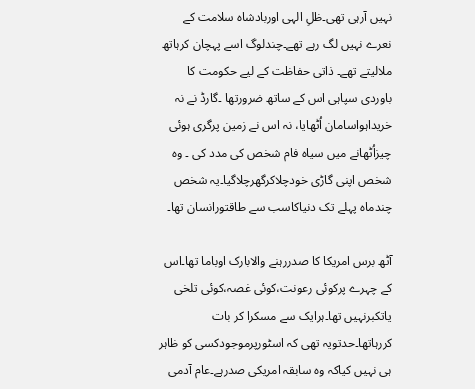نہیں آرہی تھی۔ظلِ الہی اوربادشاہ سلامت کے نعرے نہیں لگ رہے تھے۔چندلوگ اسے پہچان کرہاتھ ملالیتے تھے۔ ذاتی حفاظت کے لیے حکومت کا باوردی سپاہی اس کے ساتھ ضرورتھا ۔گارڈ نے نہ خریداہواسامان اُٹھایا، نہ اس نے زمین پرگری ہوئی چیزاُٹھانے میں سیاہ فام شخص کی مدد کی ۔ وہ شخص اپنی گاڑی خودچلاکرگھرچلاگیا۔یہ شخص چندماہ پہلے تک دنیاکاسب سے طاقتورانسان تھا۔

آٹھ برس امریکا کا صدررہنے والابارک اوباما تھا۔اس کے چہرے پرکوئی رعونت،کوئی غصہ،کوئی تلخی یاتکبرنہیں تھا۔ہرایک سے مسکرا کر بات کررہاتھا۔حدتویہ تھی کہ اسٹورپرموجودکسی کو ظاہر ہی نہیں کیاکہ وہ سابقہ امریکی صدرہے۔عام آدمی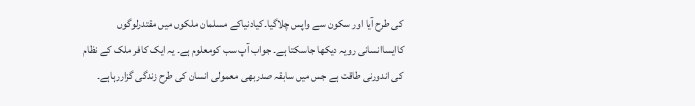کی طرح آیا اور سکون سے واپس چلاگیا۔کیادنیاکے مسلمان ملکوں میں مقتدرلوگوں کاایساانسانی رویہ دیکھا جاسکتا ہے۔ جواب آپ سب کومعلوم ہے۔ یہ ایک کافر ملک کے نظام کی اندورنی طاقت ہے جس میں سابقہ صدربھی معمولی انسان کی طرح زندگی گزاررہاہے۔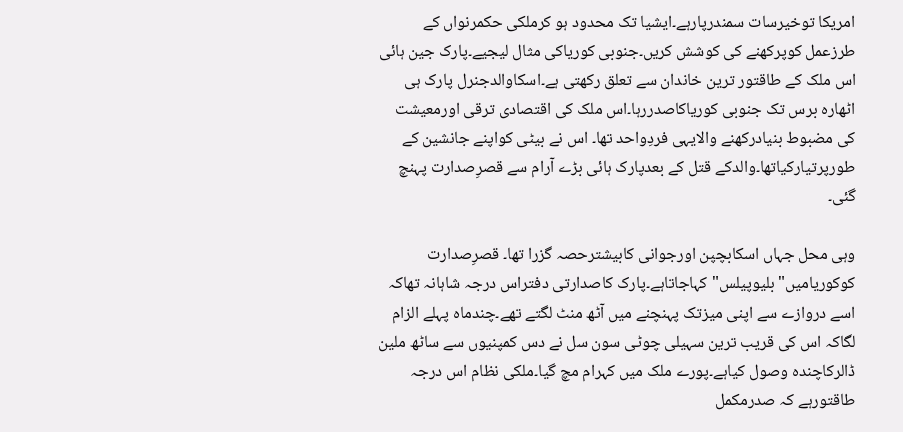امریکا توخیرسات سمندرپارہے۔ایشیا تک محدود ہو کرملکی حکمرنواں کے طرزعمل کوپرکھنے کی کوشش کریں۔جنوبی کوریاکی مثال لیجیے۔پارک جین ہائی اس ملک کے طاقتور ترین خاندان سے تعلق رکھتی ہے۔اسکاوالدجنرل پارک ہی اٹھارہ برس تک جنوبی کوریاکاصدررہا۔اس ملک کی اقتصادی ترقی اورمعیشت کی مضبوط بنیادرکھنے والایہی فردِواحد تھا۔ اس نے بیٹی کواپنے جانشین کے طورپرتیارکیاتھا۔والدکے قتل کے بعدپارک ہائی بڑے آرام سے قصرِصدارت پہنچ گئی۔

وہی محل جہاں اسکابچپن اورجوانی کابیشترحصہ گزرا تھا۔ قصرِصدارت کوکوریامیں"بلیوپیلس"کہاجاتاہے۔پارک کاصدارتی دفتراس درجہ شاہانہ تھاکہ اسے دروازے سے اپنی میزتک پہنچنے میں آٹھ منٹ لگتے تھے۔چندماہ پہلے الزام لگاکہ اس کی قریب ترین سہیلی چوٹی سون سل نے دس کمپنیوں سے ساٹھ ملین ڈالرکاچندہ وصول کیاہے۔پورے ملک میں کہرام مچ گیا۔ملکی نظام اس درجہ طاقتورہے کہ صدرمکمل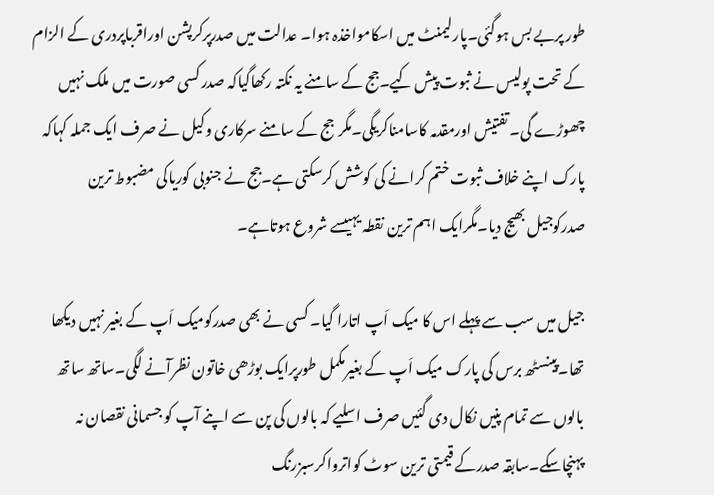طور پربے بس ہوگئی۔پارلیمنٹ میں اسکامواخذہ ہوا۔ عدالت میں صدرپرکرپشن اوراقرباپردری کے الزام کے تحت پولیس نے ثبوت پیش کیے۔جج کے سامنے یہ نکتہ رکھاگیاکہ صدر کسی صورت میں ملک نہیں چھوڑے گی۔ تفتیش اورمقدمہ کاسامناکریگی۔مگرجج کے سامنے سرکاری وکیل نے صرف ایک جملہ کہاکہ پارک اپنے خلاف ثبوت ختم کرانے کی کوشش کرسکتی ہے۔جج نے جنوبی کوریاکی مضبوط ترین صدرکوجیل بھیج دیا۔مگرایک اہم ترین نقطہ یہیںسے شروع ہوتاہے۔

جیل میں سب سے پہلے اس کا میک اَپ اتارا گیا۔ کسی نے بھی صدرکومیک اَپ کے بغیر نہیں دیکھا تھا۔پینسٹھ برس کی پارک میک اَپ کے بغیرمکمل طورپرایک بوڑھی خاتون نظرآنے لگی۔ساتھ ساتھ بالوں سے تمام پنیں نکال دی گئیں صرف اسلیے کہ بالوں کی پن سے اپنے آپ کو جسمانی نقصان نہ پہنچاسکے۔سابقہ صدرکے قیمتی ترین سوٹ کواترواکرسبزرنگ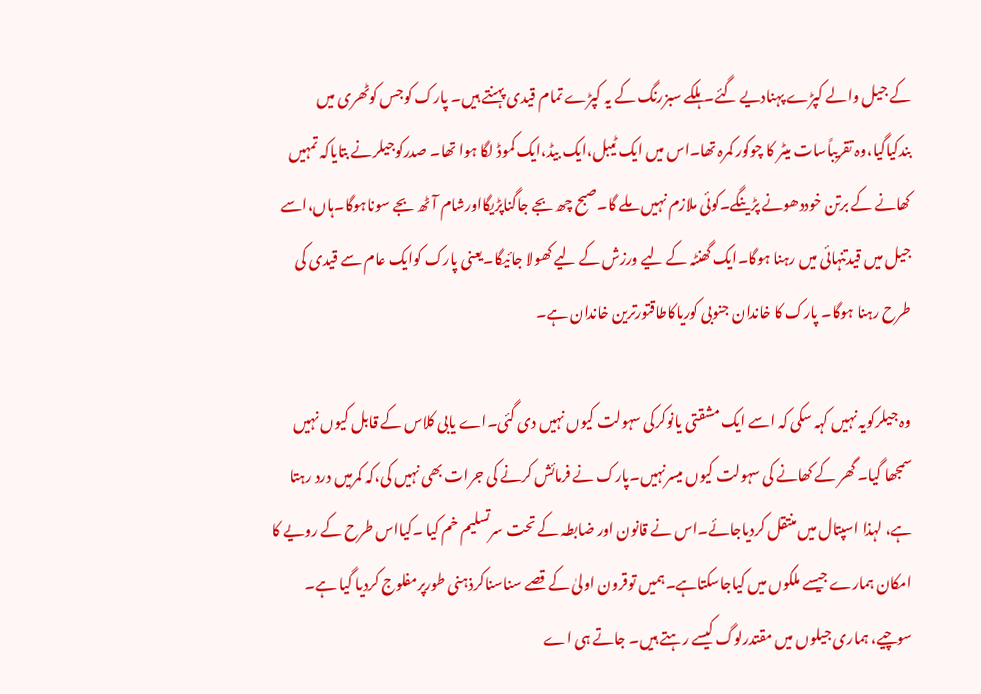کے جیل والے کپڑے پہنادیے گئے۔ہلکے سبزرنگ کے یہ کپڑے تمام قیدی پہنتے ہیں۔ پارک کوجس کوٹھری میں بندکیاگیا،وہ تقریباًسات میٹر کا چوکور کمرہ تھا۔اس میں ایک ٹیبل،ایک بیڈ،ایک کموڈ لگا ہوا تھا۔ صدرکوجیلرنے بتایاکہ تمہیں کھانے کے برتن خوددھونے پڑینگے۔کوئی ملازم نہیں ملے گا۔صبح چھ بجے جاگناپڑیگااورشام آٹھ بجے سوناہوگا۔ہاں،اسے جیل میں قیدتنہائی میں رہنا ہوگا۔ایک گھنٹہ کے لیے ورزش کے لیے کھولا جائیگا۔یعنی پارک کوایک عام سے قیدی کی طرح رہنا ہوگا۔ پارک کا خاندان جنوبی کوریاکاطاقتورترین خاندان ہے۔

وہ جیلرکویہ نہیں کہہ سکی کہ اسے ایک مشقتی یانوکرکی سہولت کیوں نہیں دی گئی۔اے یابی کلاس کے قابل کیوں نہیں سمجھا گیا۔ گھر کے کھانے کی سہولت کیوں میسرنہیں۔پارک نے فرمائش کرنے کی جرات بھی نہیں کی،کہ کمرمیں درد رہتا ہے، لہذا اسپتال میں منتقل کردیاجائے۔اس نے قانون اور ضابطہ کے تحت سرتسلیم خم کیا ۔کیااس طرح کے رویے کا امکان ہمارے جیسے ملکوں میں کیاجاسکتاہے۔ہمیں توقرون اولیٰ کے قصے سناسناکرذہنی طورپرمفلوج کردیا گیا ہے۔ سوچیے، ہماری جیلوں میں مقتدرلوگ کیسے رہتے ہیں۔ جاتے ہی اے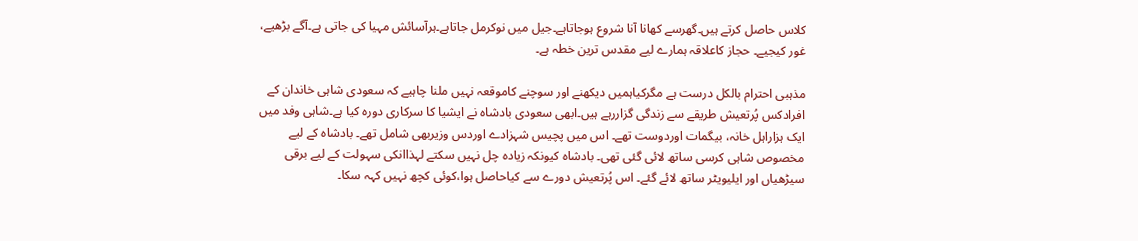کلاس حاصل کرتے ہیں۔گھرسے کھانا آنا شروع ہوجاتاہے۔جیل میں نوکرمل جاتاہے۔ہرآسائش مہیا کی جاتی ہے۔آگے بڑھیے، غور کیجیے۔ حجاز کاعلاقہ ہمارے لیے مقدس ترین خطہ ہے۔

مذہبی احترام بالکل درست ہے مگرکیاہمیں دیکھنے اور سوچنے کاموقعہ نہیں ملنا چاہیے کہ سعودی شاہی خاندان کے افرادکس پُرتعیش طریقے سے زندگی گزاررہے ہیں۔ابھی سعودی بادشاہ نے ایشیا کا سرکاری دورہ کیا ہے۔شاہی وفد میں ایک ہزاراہل خانہ، بیگمات اوردوست تھے۔ اس میں پچیس شہزادے اوردس وزیربھی شامل تھے۔ بادشاہ کے لیے مخصوص شاہی کرسی ساتھ لائی گئی تھی۔ بادشاہ کیونکہ زیادہ چل نہیں سکتے لہذاانکی سہولت کے لیے برقی سیڑھیاں اور ایلیویٹر ساتھ لائے گئے۔ اس پُرتعیش دورے سے کیاحاصل ہوا،کوئی کچھ نہیں کہہ سکا۔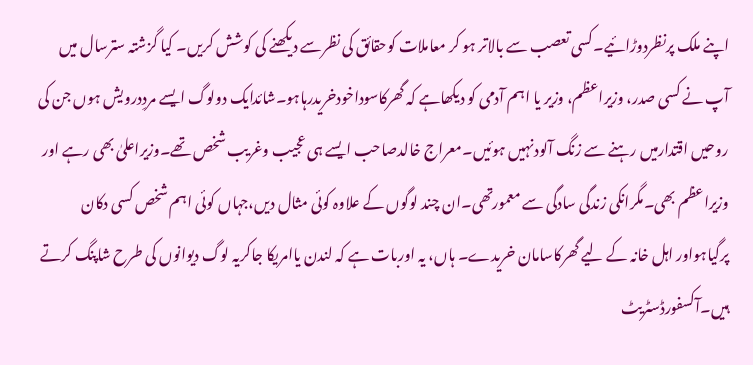اپنے ملک پرنظردوڑائیے۔کسی تعصب سے بالاتر ہو کر معاملات کوحقائق کی نظرسے دیکھنے کی کوشش کریں۔ کیا گزشتہ سترسال میں آپ نے کسی صدر، وزیراعظم، وزیر یا اہم آدمی کو دیکھاہے کہ گھرکاسوداخودخریدرہاہو۔شائدایک دولوگ ایسے مردِدرویش ہوں جن کی روحیں اقتدارمیں رہنے سے زنگ آلودنہیں ہوئیں۔معراج خالدصاحب ایسے ہی عجیب وغریب شخص تھے۔وزیراعلیٰ بھی رہے اور وزیراعظم بھی۔مگرانکی زندگی سادگی سے معمورتھی۔ان چند لوگوں کے علاوہ کوئی مثال دیں،جہاں کوئی اہم شخص کسی دکان پرگیاہواور اہل خانہ کے لیے گھرکاسامان خریدے۔ ہاں، یہ اوربات ہے کہ لندن یاامریکا جاکریہ لوگ دیوانوں کی طرح شاپنگ کرتے ہیں۔آکسفورڈسٹریٹ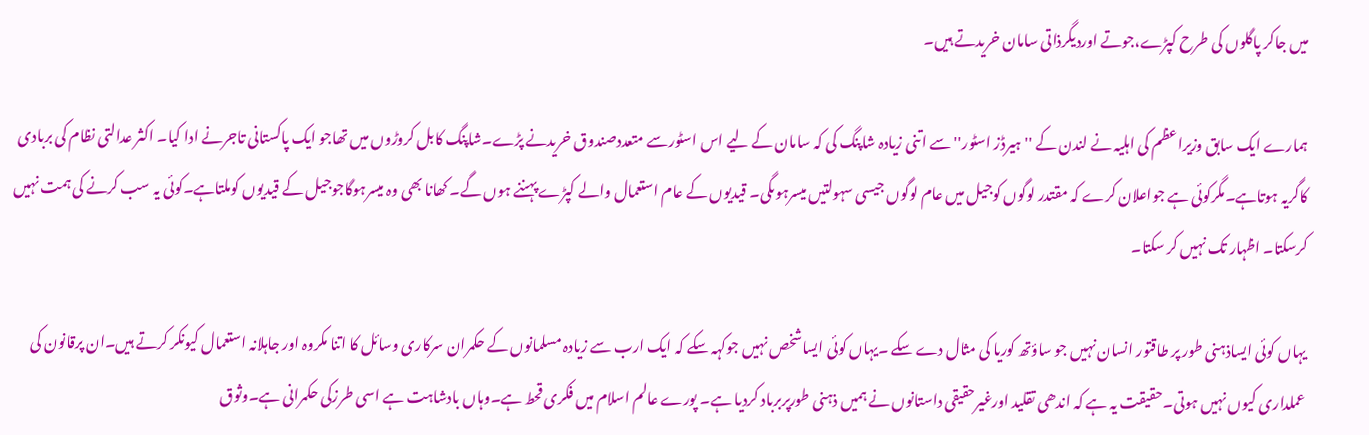میں جاکر پاگلوں کی طرح کپڑے،جوتے اوردیگرذاتی سامان خریدتے ہیں۔

ہمارے ایک سابق وزیراعظم کی اہلیہ نے لندن کے ''ہیرڈز اسٹور''سے اتنی زیادہ شاپنگ کی کہ سامان کے لیے اس اسٹورسے متعددصندوق خریدنے پڑے۔شاپنگ کابل کروڑوں میں تھاجو ایک پاکستانی تاجرنے ادا کیا۔ اکثر عدالتی نظام کی بربادی کاگریہ ہوتاہے۔مگرکوئی ہے جواعلان کرے کہ مقتدر لوگوں کوجیل میں عام لوگوں جیسی سہولتیں میسرہوںگی۔ قیدیوں کے عام استعمال والے کپڑے پہننے ہوں گے۔ کھانا بھی وہ میسرہوگاجوجیل کے قیدیوں کوملتاہے۔کوئی یہ سب کرنے کی ہمت نہیں کرسکتا۔ اظہار تک نہیں کر سکتا۔

یہاں کوئی ایساذہنی طور پر طاقتور انسان نہیں جو ساؤتھ کوریا کی مثال دے سکے ۔یہاں کوئی ایساشخص نہیں جوکہہ سکے کہ ایک ارب سے زیادہ مسلمانوں کے حکمران سرکاری وسائل کا اتنا مکروہ اور جاہلانہ استعمال کیونکر کرتے ہیں۔ان پرقانون کی عملداری کیوں نہیں ہوتی۔حقیقت یہ ہے کہ اندھی تقلید اورغیرحقیقی داستانوں نے ہمیں ذہنی طورپربرباد کردیا ہے۔ پورے عالم اسلام میں فکری قحط ہے۔وہاں بادشاہت ہے اسی طرزکی حکمرانی ہے۔وثوق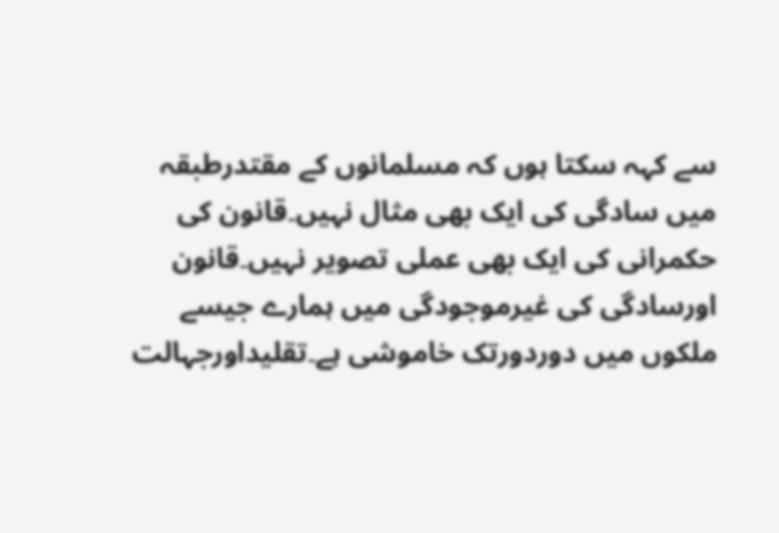سے کہہ سکتا ہوں کہ مسلمانوں کے مقتدرطبقہ میں سادگی کی ایک بھی مثال نہیں۔قانون کی حکمرانی کی ایک بھی عملی تصویر نہیں۔قانون اورسادگی کی غیرموجودگی میں ہمارے جیسے ملکوں میں دوردورتک خاموشی ہے۔تقلیداورجہالت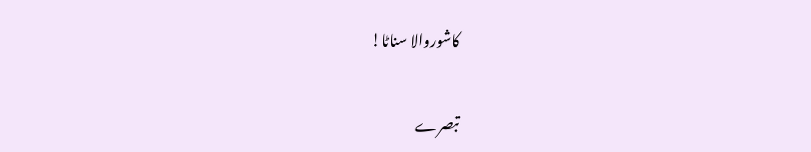کاشوروالا سناٹا!

تبصرے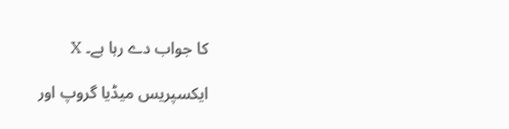کا جواب دے رہا ہے۔ X

ایکسپریس میڈیا گروپ اور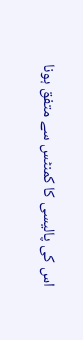اس کی پالیسی کا کمنٹس سے متفق ہونا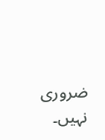ضروری نہیں۔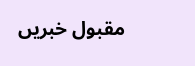مقبول خبریں